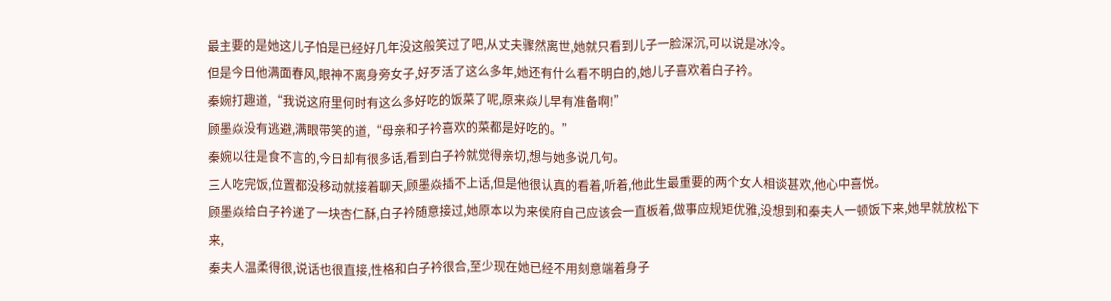最主要的是她这儿子怕是已经好几年没这般笑过了吧,从丈夫骤然离世,她就只看到儿子一脸深沉,可以说是冰冷。
但是今日他满面春风,眼神不离身旁女子,好歹活了这么多年,她还有什么看不明白的,她儿子喜欢着白子衿。
秦婉打趣道,“我说这府里何时有这么多好吃的饭菜了呢,原来焱儿早有准备啊!”
顾墨焱没有逃避,满眼带笑的道,“母亲和子衿喜欢的菜都是好吃的。”
秦婉以往是食不言的,今日却有很多话,看到白子衿就觉得亲切,想与她多说几句。
三人吃完饭,位置都没移动就接着聊天,顾墨焱插不上话,但是他很认真的看着,听着,他此生最重要的两个女人相谈甚欢,他心中喜悦。
顾墨焱给白子衿递了一块杏仁酥,白子衿随意接过,她原本以为来侯府自己应该会一直板着,做事应规矩优雅,没想到和秦夫人一顿饭下来,她早就放松下来,
秦夫人温柔得很,说话也很直接,性格和白子衿很合,至少现在她已经不用刻意端着身子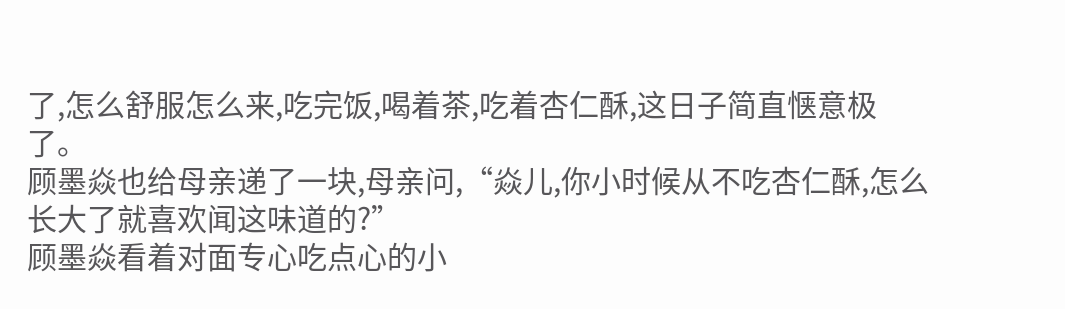了,怎么舒服怎么来,吃完饭,喝着茶,吃着杏仁酥,这日子简直惬意极了。
顾墨焱也给母亲递了一块,母亲问,“焱儿,你小时候从不吃杏仁酥,怎么长大了就喜欢闻这味道的?”
顾墨焱看着对面专心吃点心的小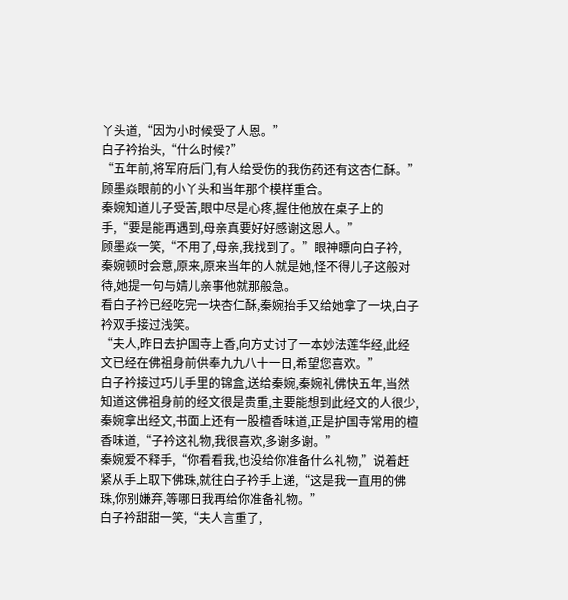丫头道,“因为小时候受了人恩。”
白子衿抬头,“什么时候?”
“五年前,将军府后门,有人给受伤的我伤药还有这杏仁酥。”顾墨焱眼前的小丫头和当年那个模样重合。
秦婉知道儿子受苦,眼中尽是心疼,握住他放在桌子上的手,“要是能再遇到,母亲真要好好感谢这恩人。”
顾墨焱一笑,“不用了,母亲,我找到了。”眼神瞟向白子衿,
秦婉顿时会意,原来,原来当年的人就是她,怪不得儿子这般对待,她提一句与婧儿亲事他就那般急。
看白子衿已经吃完一块杏仁酥,秦婉抬手又给她拿了一块,白子衿双手接过浅笑。
“夫人,昨日去护国寺上香,向方丈讨了一本妙法莲华经,此经文已经在佛祖身前供奉九九八十一日,希望您喜欢。”
白子衿接过巧儿手里的锦盒,送给秦婉,秦婉礼佛快五年,当然知道这佛祖身前的经文很是贵重,主要能想到此经文的人很少,
秦婉拿出经文,书面上还有一股檀香味道,正是护国寺常用的檀香味道,“子衿这礼物,我很喜欢,多谢多谢。”
秦婉爱不释手,“你看看我,也没给你准备什么礼物,”说着赶紧从手上取下佛珠,就往白子衿手上递,“这是我一直用的佛珠,你别嫌弃,等哪日我再给你准备礼物。”
白子衿甜甜一笑,“夫人言重了,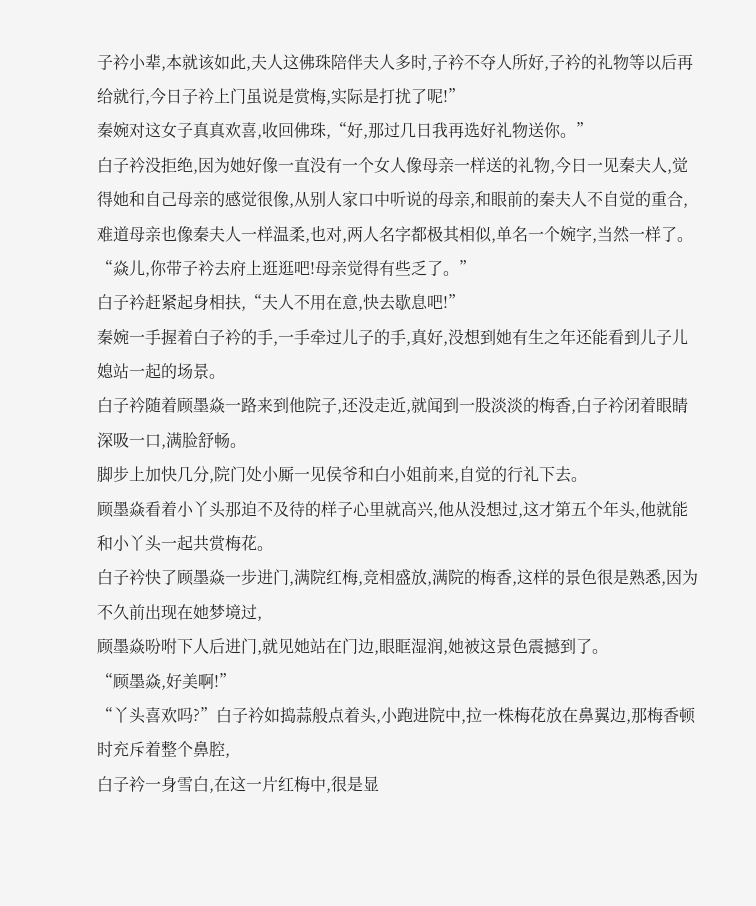子衿小辈,本就该如此,夫人这佛珠陪伴夫人多时,子衿不夺人所好,子衿的礼物等以后再给就行,今日子衿上门虽说是赏梅,实际是打扰了呢!”
秦婉对这女子真真欢喜,收回佛珠,“好,那过几日我再选好礼物送你。”
白子衿没拒绝,因为她好像一直没有一个女人像母亲一样送的礼物,今日一见秦夫人,觉得她和自己母亲的感觉很像,从别人家口中听说的母亲,和眼前的秦夫人不自觉的重合,
难道母亲也像秦夫人一样温柔,也对,两人名字都极其相似,单名一个婉字,当然一样了。
“焱儿,你带子衿去府上逛逛吧!母亲觉得有些乏了。”
白子衿赶紧起身相扶,“夫人不用在意,快去歇息吧!”
秦婉一手握着白子衿的手,一手牵过儿子的手,真好,没想到她有生之年还能看到儿子儿媳站一起的场景。
白子衿随着顾墨焱一路来到他院子,还没走近,就闻到一股淡淡的梅香,白子衿闭着眼睛深吸一口,满脸舒畅。
脚步上加快几分,院门处小厮一见侯爷和白小姐前来,自觉的行礼下去。
顾墨焱看着小丫头那迫不及待的样子心里就高兴,他从没想过,这才第五个年头,他就能和小丫头一起共赏梅花。
白子衿快了顾墨焱一步进门,满院红梅,竞相盛放,满院的梅香,这样的景色很是熟悉,因为不久前出现在她梦境过,
顾墨焱吩咐下人后进门,就见她站在门边,眼眶湿润,她被这景色震撼到了。
“顾墨焱,好美啊!”
“丫头喜欢吗?”白子衿如捣蒜般点着头,小跑进院中,拉一株梅花放在鼻翼边,那梅香顿时充斥着整个鼻腔,
白子衿一身雪白,在这一片红梅中,很是显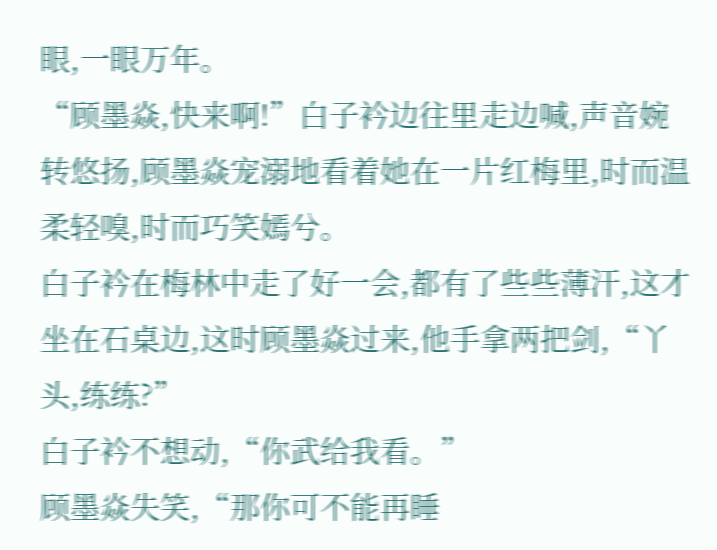眼,一眼万年。
“顾墨焱,快来啊!”白子衿边往里走边喊,声音婉转悠扬,顾墨焱宠溺地看着她在一片红梅里,时而温柔轻嗅,时而巧笑嫣兮。
白子衿在梅林中走了好一会,都有了些些薄汗,这才坐在石桌边,这时顾墨焱过来,他手拿两把剑,“丫头,练练?”
白子衿不想动,“你武给我看。”
顾墨焱失笑,“那你可不能再睡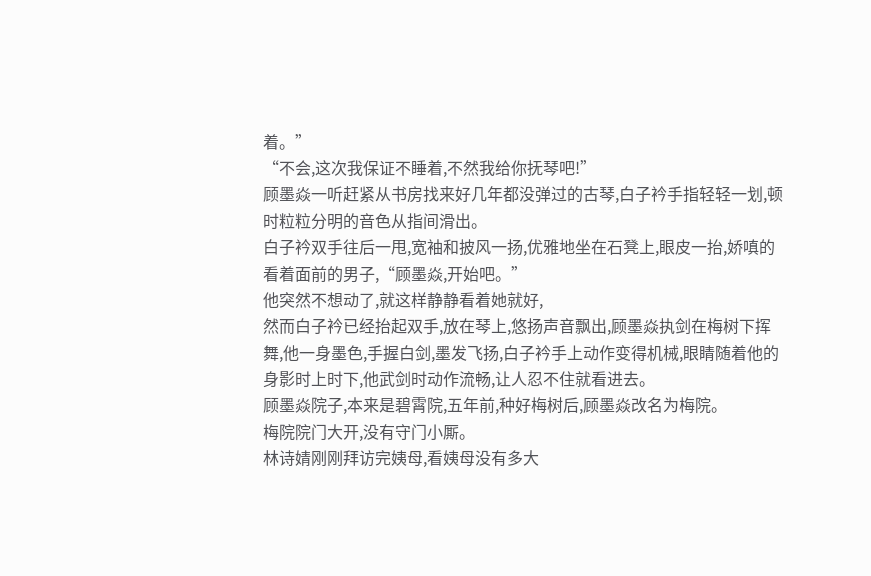着。”
“不会,这次我保证不睡着,不然我给你抚琴吧!”
顾墨焱一听赶紧从书房找来好几年都没弹过的古琴,白子衿手指轻轻一划,顿时粒粒分明的音色从指间滑出。
白子衿双手往后一甩,宽袖和披风一扬,优雅地坐在石凳上,眼皮一抬,娇嗔的看着面前的男子,“顾墨焱,开始吧。”
他突然不想动了,就这样静静看着她就好,
然而白子衿已经抬起双手,放在琴上,悠扬声音飘出,顾墨焱执剑在梅树下挥舞,他一身墨色,手握白剑,墨发飞扬,白子衿手上动作变得机械,眼睛随着他的身影时上时下,他武剑时动作流畅,让人忍不住就看进去。
顾墨焱院子,本来是碧霄院,五年前,种好梅树后,顾墨焱改名为梅院。
梅院院门大开,没有守门小厮。
林诗婧刚刚拜访完姨母,看姨母没有多大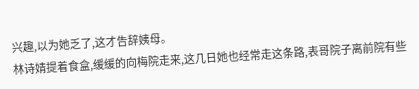兴趣,以为她乏了,这才告辞姨母。
林诗婧提着食盒,缓缓的向梅院走来,这几日她也经常走这条路,表哥院子离前院有些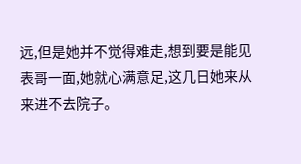远,但是她并不觉得难走,想到要是能见表哥一面,她就心满意足,这几日她来从来进不去院子。